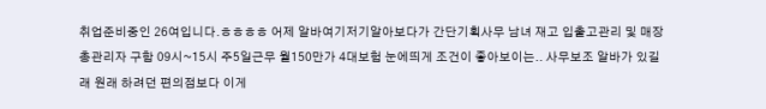취업준비중인 26여입니다.ㅎㅎㅎㅎ 어제 알바여기저기알아보다가 간단기획사무 남녀 재고 입출고관리 및 매장총관리자 구함 09시~15시 주5일근무 월150만가 4대보험 눈에띄게 조건이 좋아보이는.. 사무보조 알바가 있길래 원래 하려던 편의점보다 이게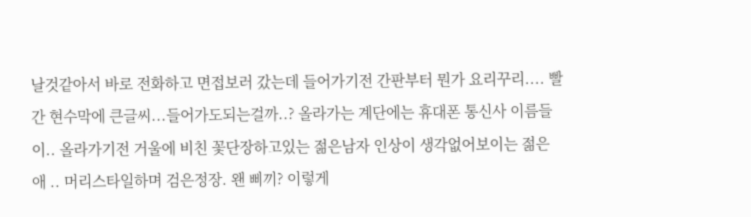날것같아서 바로 전화하고 면접보러 갔는데 들어가기전 간판부터 뭔가 요리꾸리.... 빨간 현수막에 큰글씨...들어가도되는걸까..? 올라가는 계단에는 휴대폰 통신사 이름들이.. 올라가기전 거울에 비친 꽃단장하고있는 젊은남자 인상이 생각없어보이는 젊은 애 .. 머리스타일하며 검은정장. 왠 삐끼? 이렇게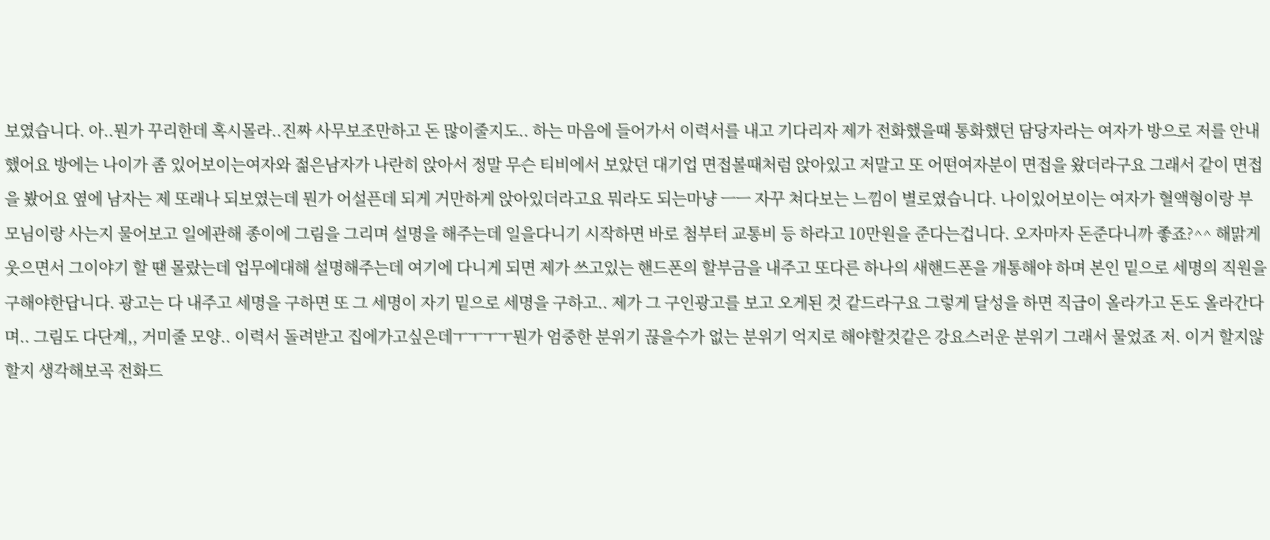보였습니다. 아..뭔가 꾸리한데 혹시몰라..진짜 사무보조만하고 돈 많이줄지도.. 하는 마음에 들어가서 이력서를 내고 기다리자 제가 전화했을때 통화했던 담당자라는 여자가 방으로 저를 안내했어요 방에는 나이가 좀 있어보이는여자와 젊은남자가 나란히 앉아서 정말 무슨 티비에서 보았던 대기업 면접볼때처럼 앉아있고 저말고 또 어떤여자분이 면접을 왔더라구요 그래서 같이 면접을 봤어요 옆에 남자는 제 또래나 되보였는데 뭔가 어설픈데 되게 거만하게 앉아있더라고요 뭐라도 되는마냥 ㅡㅡ 자꾸 쳐다보는 느낌이 별로였습니다. 나이있어보이는 여자가 혈액형이랑 부모님이랑 사는지 물어보고 일에관해 종이에 그림을 그리며 설명을 해주는데 일을다니기 시작하면 바로 첨부터 교통비 등 하라고 10만원을 준다는겁니다. 오자마자 돈준다니까 좋죠?^^ 해맑게 웃으면서 그이야기 할 땐 몰랐는데 업무에대해 설명해주는데 여기에 다니게 되면 제가 쓰고있는 핸드폰의 할부금을 내주고 또다른 하나의 새핸드폰을 개통해야 하며 본인 밑으로 세명의 직원을 구해야한답니다. 광고는 다 내주고 세명을 구하면 또 그 세명이 자기 밑으로 세명을 구하고.. 제가 그 구인광고를 보고 오게된 것 같드라구요 그렇게 달성을 하면 직급이 올라가고 돈도 올라간다며.. 그림도 다단계,, 거미줄 모양.. 이력서 돌려받고 집에가고싶은데ㅜㅜㅜㅜ뭔가 엄중한 분위기 끊을수가 없는 분위기 억지로 해야할것같은 강요스러운 분위기 그래서 물었죠 저. 이거 할지않할지 생각해보곡 전화드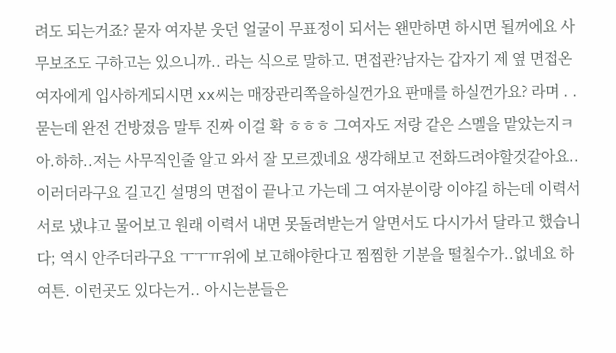려도 되는거죠? 묻자 여자분 웃던 얼굴이 무표정이 되서는 왠만하면 하시면 될꺼에요 사무보조도 구하고는 있으니까.. 라는 식으로 말하고. 면접관?남자는 갑자기 제 옆 면접온 여자에게 입사하게되시면 xx씨는 매장관리쪽을하실껀가요 판매를 하실껀가요? 라며 . . 묻는데 완전 건방졌음 말투 진짜 이걸 확 ㅎㅎㅎ 그여자도 저랑 같은 스멜을 맡았는지ㅋ 아.하하..저는 사무직인줄 알고 와서 잘 모르겠네요 생각해보고 전화드려야할것같아요.. 이러더라구요 길고긴 설명의 면접이 끝나고 가는데 그 여자분이랑 이야길 하는데 이력서 서로 냈냐고 물어보고 원래 이력서 내면 못돌려받는거 알면서도 다시가서 달라고 했습니다; 역시 안주더라구요 ㅜㅜㅠ위에 보고해야한다고 찜찜한 기분을 떨칠수가..없네요 하여튼. 이런곳도 있다는거.. 아시는분들은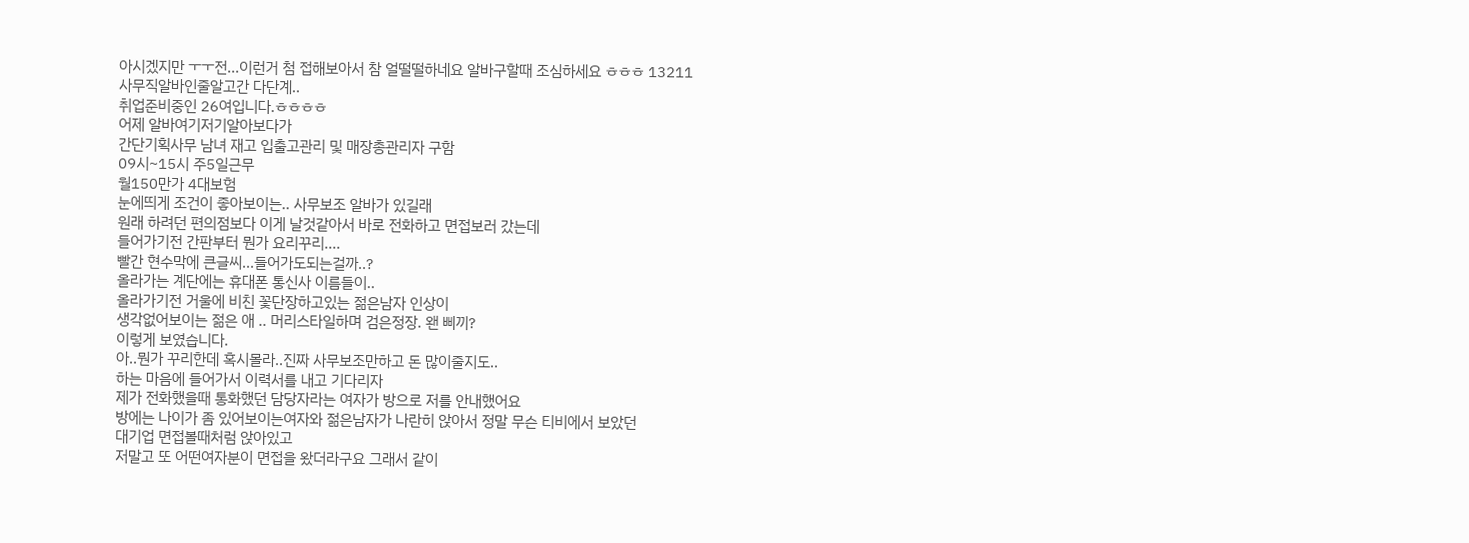아시겠지만 ㅜㅜ전...이런거 첨 접해보아서 참 얼떨떨하네요 알바구할때 조심하세요 ㅎㅎㅎ 13211
사무직알바인줄알고간 다단계..
취업준비중인 26여입니다.ㅎㅎㅎㅎ
어제 알바여기저기알아보다가
간단기획사무 남녀 재고 입출고관리 및 매장총관리자 구함
09시~15시 주5일근무
월150만가 4대보험
눈에띄게 조건이 좋아보이는.. 사무보조 알바가 있길래
원래 하려던 편의점보다 이게 날것같아서 바로 전화하고 면접보러 갔는데
들어가기전 간판부터 뭔가 요리꾸리....
빨간 현수막에 큰글씨...들어가도되는걸까..?
올라가는 계단에는 휴대폰 통신사 이름들이..
올라가기전 거울에 비친 꽃단장하고있는 젊은남자 인상이
생각없어보이는 젊은 애 .. 머리스타일하며 검은정장. 왠 삐끼?
이렇게 보였습니다.
아..뭔가 꾸리한데 혹시몰라..진짜 사무보조만하고 돈 많이줄지도..
하는 마음에 들어가서 이력서를 내고 기다리자
제가 전화했을때 통화했던 담당자라는 여자가 방으로 저를 안내했어요
방에는 나이가 좀 있어보이는여자와 젊은남자가 나란히 앉아서 정말 무슨 티비에서 보았던
대기업 면접볼때처럼 앉아있고
저말고 또 어떤여자분이 면접을 왔더라구요 그래서 같이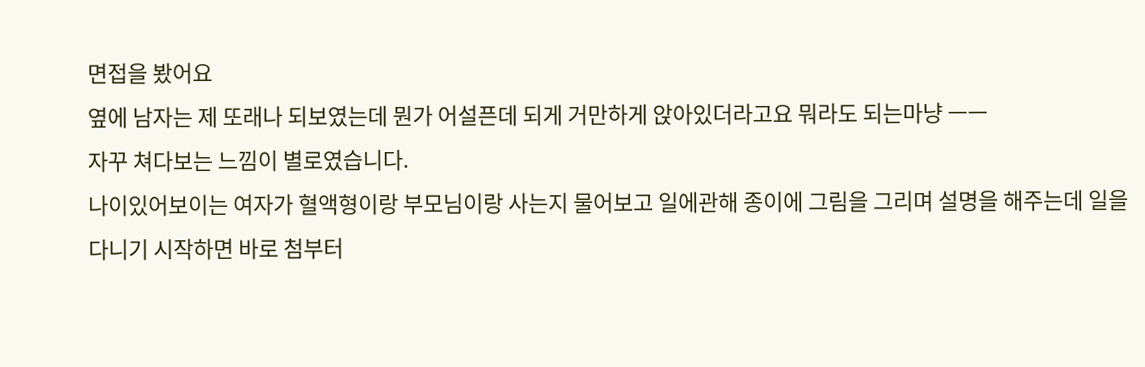면접을 봤어요
옆에 남자는 제 또래나 되보였는데 뭔가 어설픈데 되게 거만하게 앉아있더라고요 뭐라도 되는마냥 ㅡㅡ
자꾸 쳐다보는 느낌이 별로였습니다.
나이있어보이는 여자가 혈액형이랑 부모님이랑 사는지 물어보고 일에관해 종이에 그림을 그리며 설명을 해주는데 일을다니기 시작하면 바로 첨부터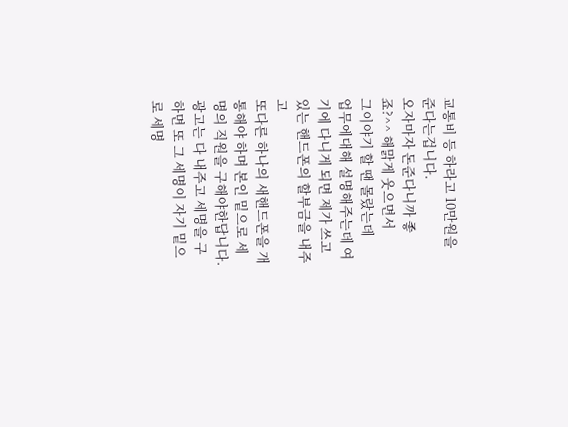교통비 등 하라고 10만원을 준다는겁니다.
오자마자 돈준다니까 좋죠?^^ 해맑게 웃으면서
그이야기 할 땐 몰랐는데
업무에대해 설명해주는데 여기에 다니게 되면 제가 쓰고있는 핸드폰의 할부금을 내주고
또다른 하나의 새핸드폰을 개통해야 하며 본인 밑으로 세명의 직원을 구해야한답니다.
광고는 다 내주고 세명을 구하면 또 그 세명이 자기 밑으로 세명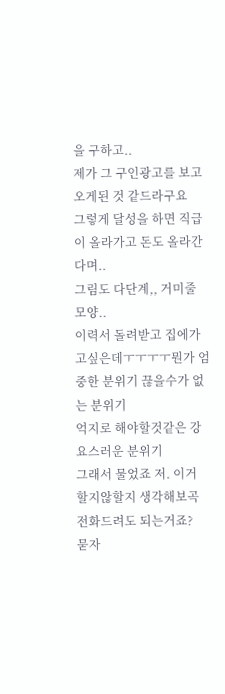을 구하고..
제가 그 구인광고를 보고 오게된 것 같드라구요
그렇게 달성을 하면 직급이 올라가고 돈도 올라간다며..
그림도 다단계,, 거미줄 모양..
이력서 돌려받고 집에가고싶은데ㅜㅜㅜㅜ뭔가 엄중한 분위기 끊을수가 없는 분위기
억지로 해야할것같은 강요스러운 분위기
그래서 물었죠 저. 이거 할지않할지 생각해보곡 전화드려도 되는거죠?
묻자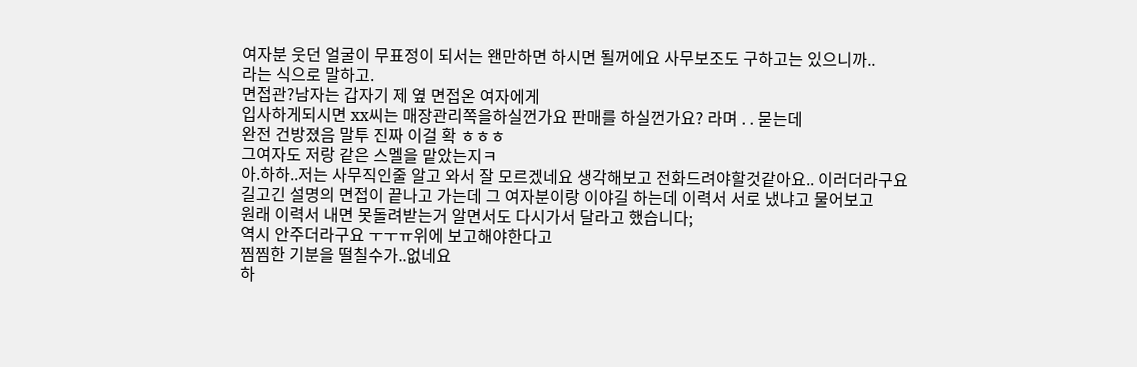여자분 웃던 얼굴이 무표정이 되서는 왠만하면 하시면 될꺼에요 사무보조도 구하고는 있으니까..
라는 식으로 말하고.
면접관?남자는 갑자기 제 옆 면접온 여자에게
입사하게되시면 xx씨는 매장관리쪽을하실껀가요 판매를 하실껀가요? 라며 . . 묻는데
완전 건방졌음 말투 진짜 이걸 확 ㅎㅎㅎ
그여자도 저랑 같은 스멜을 맡았는지ㅋ
아.하하..저는 사무직인줄 알고 와서 잘 모르겠네요 생각해보고 전화드려야할것같아요.. 이러더라구요
길고긴 설명의 면접이 끝나고 가는데 그 여자분이랑 이야길 하는데 이력서 서로 냈냐고 물어보고
원래 이력서 내면 못돌려받는거 알면서도 다시가서 달라고 했습니다;
역시 안주더라구요 ㅜㅜㅠ위에 보고해야한다고
찜찜한 기분을 떨칠수가..없네요
하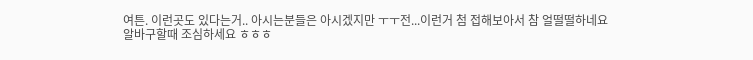여튼. 이런곳도 있다는거.. 아시는분들은 아시겠지만 ㅜㅜ전...이런거 첨 접해보아서 참 얼떨떨하네요
알바구할때 조심하세요 ㅎㅎㅎ